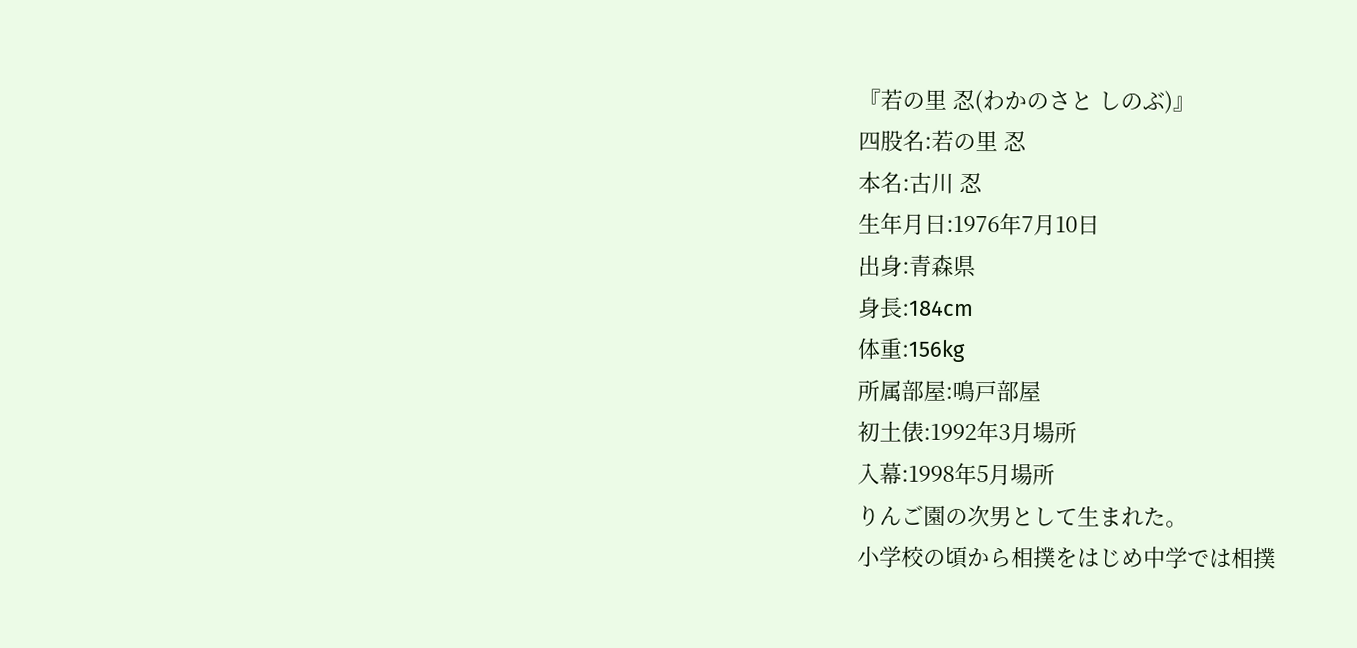『若の里 忍(わかのさと しのぶ)』
四股名:若の里 忍
本名:古川 忍
生年月日:1976年7月10日
出身:青森県
身長:184cm
体重:156kg
所属部屋:鳴戸部屋
初土俵:1992年3月場所
入幕:1998年5月場所
りんご園の次男として生まれた。
小学校の頃から相撲をはじめ中学では相撲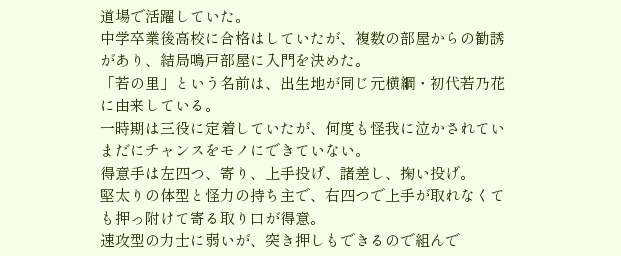道場で活躍していた。
中学卒業後高校に合格はしていたが、複数の部屋からの勧誘があり、結局鳴戸部屋に入門を決めた。
「若の里」という名前は、出生地が同じ元横綱・初代若乃花に由来している。
一時期は三役に定着していたが、何度も怪我に泣かされていまだにチャンスをモノにできていない。
得意手は左四つ、寄り、上手投げ、諸差し、掬い投げ。
堅太りの体型と怪力の持ち主で、右四つで上手が取れなくても押っ附けて寄る取り口が得意。
速攻型の力士に弱いが、突き押しもできるので組んで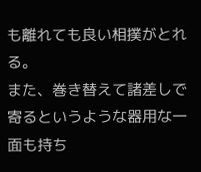も離れても良い相撲がとれる。
また、巻き替えて諸差しで寄るというような器用な一面も持ち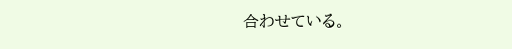合わせている。